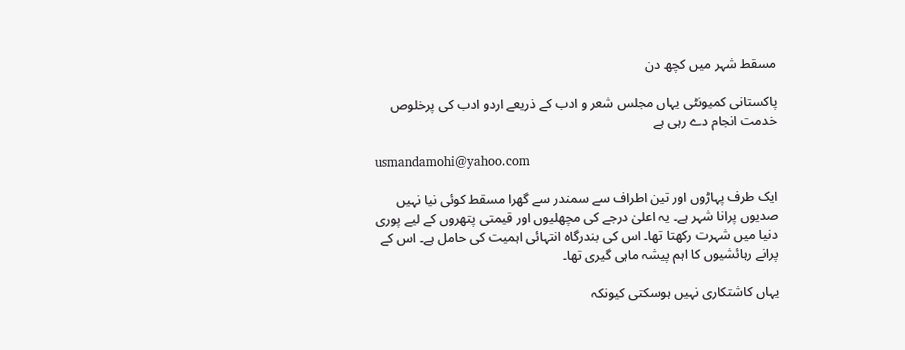مسقط شہر میں کچھ دن

پاکستانی کمیونٹی یہاں مجلس شعر و ادب کے ذریعے اردو ادب کی پرخلوص خدمت انجام دے رہی ہے

usmandamohi@yahoo.com

ایک طرف پہاڑوں اور تین اطراف سے سمندر سے گھرا مسقط کوئی نیا نہیں صدیوں پرانا شہر ہے۔ یہ اعلیٰ درجے کی مچھلیوں اور قیمتی پتھروں کے لیے پوری دنیا میں شہرت رکھتا تھا۔ اس کی بندرگاہ انتہائی اہمیت کی حامل ہے۔ اس کے پرانے رہائشیوں کا اہم پیشہ ماہی گیری تھا۔

یہاں کاشتکاری نہیں ہوسکتی کیونکہ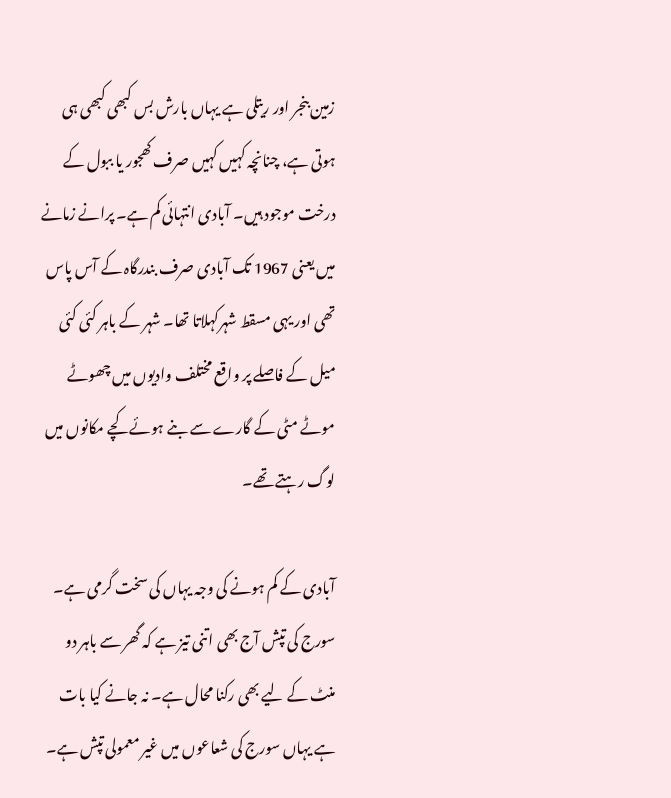زمین بنجر اور ریتلی ہے یہاں بارش بس کبھی کبھی ہی ہوتی ہے، چنانچہ کہیں کہیں صرف کھجور یا ببول کے درخت موجود ہیں۔ آبادی انتہائی کم ہے۔ پرانے زمانے میں یعنی 1967 تک آبادی صرف بندرگاہ کے آس پاس تھی اور یہی مسقط شہرکہلاتا تھا۔ شہر کے باہر کئی کئی میل کے فاصلے پر واقع مختلف وادیوں میں چھوٹے موٹے مٹی کے گارے سے بنے ہوئے کچے مکانوں میں لوگ رہتے تھے۔

آبادی کے کم ہونے کی وجہ یہاں کی سخت گرمی ہے۔ سورج کی تپش آج بھی اتنی تیز ہے کہ گھر سے باہر دو منٹ کے لیے بھی رکنا محال ہے۔ نہ جانے کیا بات ہے یہاں سورج کی شعاعوں میں غیر معمولی تپش ہے۔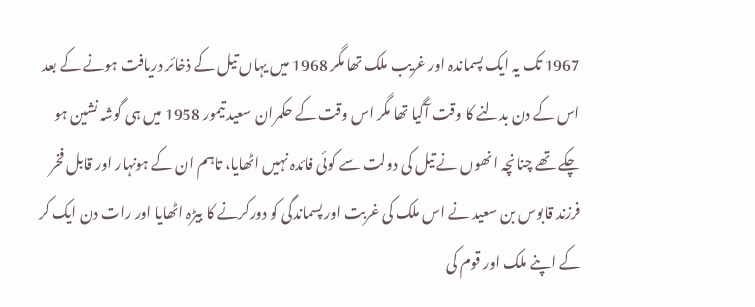1967 تک یہ ایک پسماندہ اور غریب ملک تھا مگر 1968 میں یہاں تیل کے ذخائر دریافت ہونے کے بعد اس کے دن بدلنے کا وقت آگیا تھا مگر اس وقت کے حکمران سعید تیمور 1958 میں ہی گوشہ نشین ہو چکے تھے چنانچہ انھوں نے تیل کی دولت سے کوئی فائدہ نہیں اٹھایا، تاہم ان کے ہونہار اور قابل فخر فرزند قابوس بن سعید نے اس ملک کی غربت اور پسماندگی کو دورکرنے کا بیڑہ اٹھایا اور رات دن ایک کر کے اپنے ملک اور قوم کی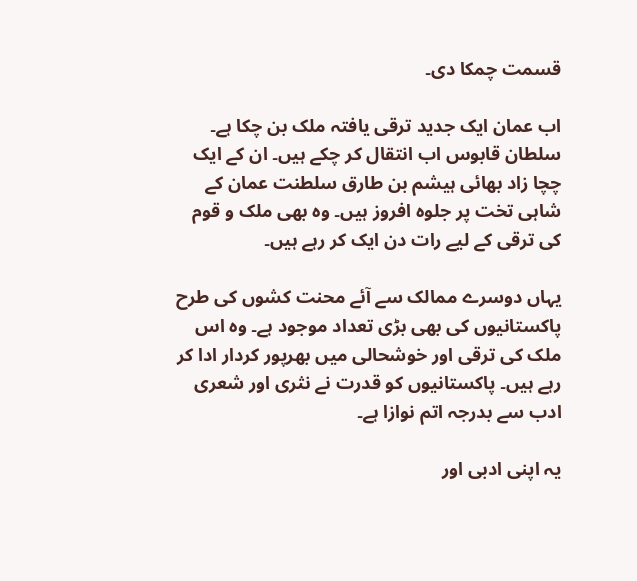قسمت چمکا دی۔

اب عمان ایک جدید ترقی یافتہ ملک بن چکا ہے۔ سلطان قابوس اب انتقال کر چکے ہیں۔ ان کے ایک چچا زاد بھائی ہیشم بن طارق سلطنت عمان کے شاہی تخت پر جلوہ افروز ہیں۔ وہ بھی ملک و قوم کی ترقی کے لیے رات دن ایک کر رہے ہیں۔

یہاں دوسرے ممالک سے آئے محنت کشوں کی طرح پاکستانیوں کی بھی بڑی تعداد موجود ہے۔ وہ اس ملک کی ترقی اور خوشحالی میں بھرپور کردار ادا کر رہے ہیں۔ پاکستانیوں کو قدرت نے نثری اور شعری ادب سے بدرجہ اتم نوازا ہے۔

یہ اپنی ادبی اور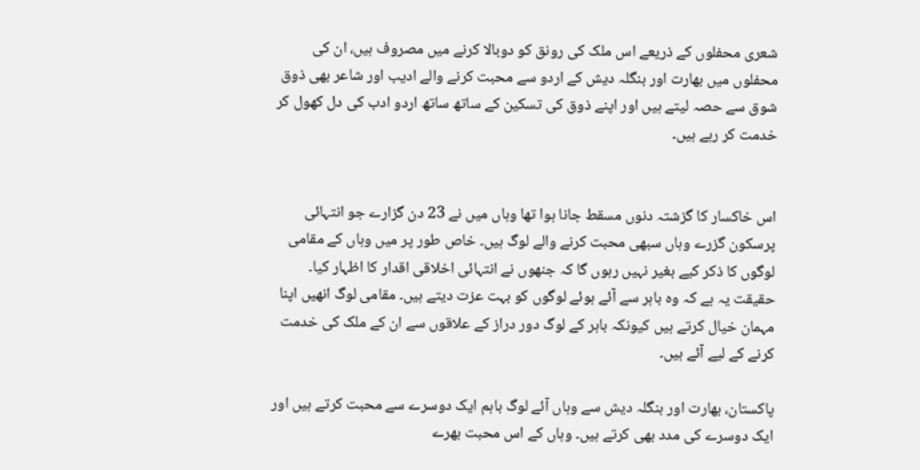شعری محفلوں کے ذریعے اس ملک کی رونق کو دوبالا کرنے میں مصروف ہیں، ان کی محفلوں میں بھارت اور بنگلہ دیش کے اردو سے محبت کرنے والے ادیب اور شاعر بھی ذوق شوق سے حصہ لیتے ہیں اور اپنے ذوق کی تسکین کے ساتھ ساتھ اردو ادب کی دل کھول کر خدمت کر رہے ہیں۔


اس خاکسار کا گزشتہ دنوں مسقط جانا ہوا تھا وہاں میں نے 23 دن گزارے جو انتہائی پرسکون گزرے وہاں سبھی محبت کرنے والے لوگ ہیں۔ خاص طور پر میں وہاں کے مقامی لوگوں کا ذکر کیے بغیر نہیں رہوں گا کہ جنھوں نے انتہائی اخلاقی اقدار کا اظہار کیا۔ حقیقت یہ ہے کہ وہ باہر سے آئے ہوئے لوگوں کو بہت عزت دیتے ہیں۔ مقامی لوگ انھیں اپنا مہمان خیال کرتے ہیں کیونکہ باہر کے لوگ دور دراز کے علاقوں سے ان کے ملک کی خدمت کرنے کے لیے آئے ہیں۔

پاکستان، بھارت اور بنگلہ دیش سے وہاں آئے لوگ باہم ایک دوسرے سے محبت کرتے ہیں اور ایک دوسرے کی مدد بھی کرتے ہیں۔ وہاں کے اس محبت بھرے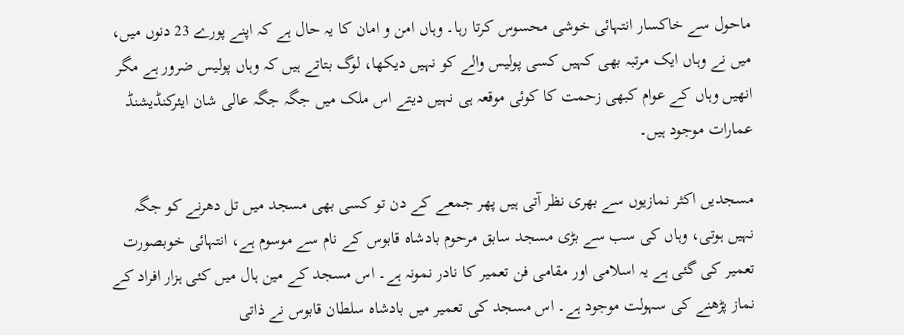ماحول سے خاکسار انتہائی خوشی محسوس کرتا رہا۔ وہاں امن و امان کا یہ حال ہے کہ اپنے پورے 23 دنوں میں، میں نے وہاں ایک مرتبہ بھی کہیں کسی پولیس والے کو نہیں دیکھا، لوگ بتاتے ہیں کہ وہاں پولیس ضرور ہے مگر انھیں وہاں کے عوام کبھی زحمت کا کوئی موقعہ ہی نہیں دیتے اس ملک میں جگہ جگہ عالی شان ایئرکنڈیشنڈ عمارات موجود ہیں۔

مسجدیں اکثر نمازیوں سے بھری نظر آتی ہیں پھر جمعے کے دن تو کسی بھی مسجد میں تل دھرنے کو جگہ نہیں ہوتی، وہاں کی سب سے بڑی مسجد سابق مرحوم بادشاہ قابوس کے نام سے موسوم ہے، انتہائی خوبصورت تعمیر کی گئی ہے یہ اسلامی اور مقامی فن تعمیر کا نادر نمونہ ہے۔ اس مسجد کے مین ہال میں کئی ہزار افراد کے نماز پڑھنے کی سہولت موجود ہے۔ اس مسجد کی تعمیر میں بادشاہ سلطان قابوس نے ذاتی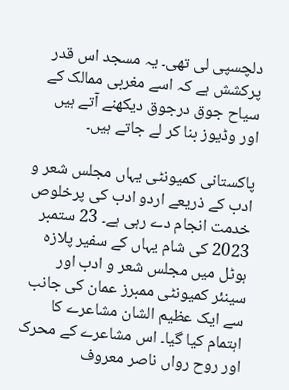دلچسپی لی تھی۔ یہ مسجد اس قدر پرکشش ہے کہ اسے مغربی ممالک کے سیاح جوق درجوق دیکھنے آتے ہیں اور وڈیوز بنا کر لے جاتے ہیں۔

پاکستانی کمیونٹی یہاں مجلس شعر و ادب کے ذریعے اردو ادب کی پرخلوص خدمت انجام دے رہی ہے۔ 23 ستمبر 2023 کی شام یہاں کے سفیر پلازہ ہوٹل میں مجلس شعر و ادب اور سینئر کمیونٹی ممبرز عمان کی جانب سے ایک عظیم الشان مشاعرے کا اہتمام کیا گیا۔ اس مشاعرے کے محرک اور روح رواں ناصر معروف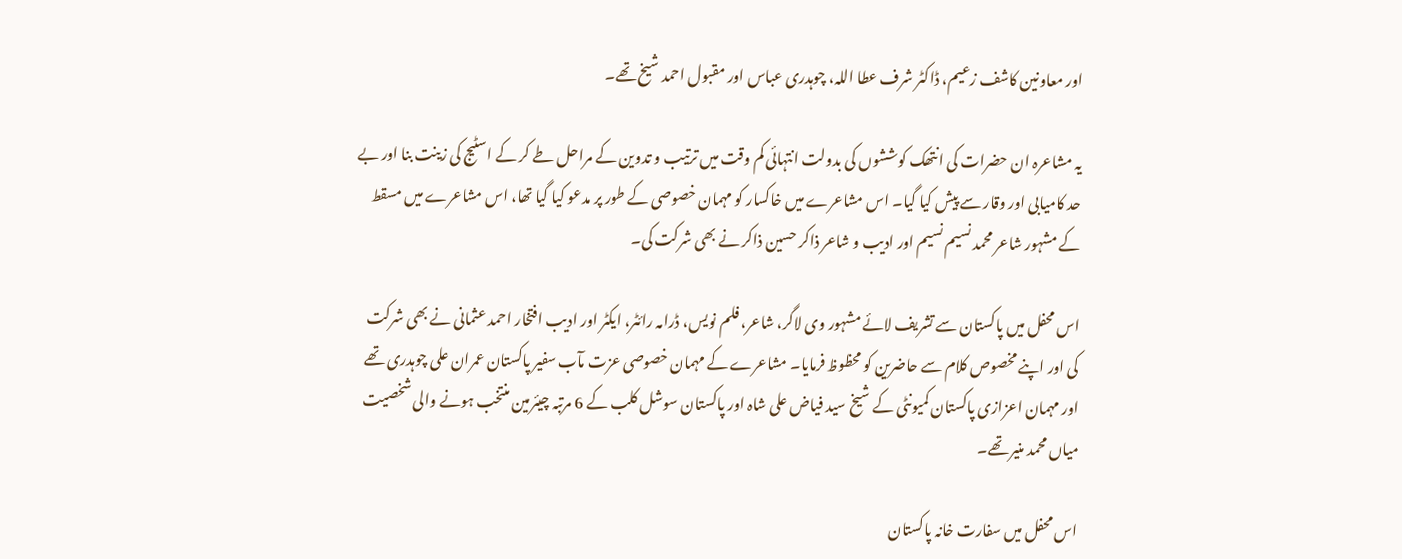اور معاونین کاشف زعیم، ڈاکٹر شرف عطا اللہ، چوہدری عباس اور مقبول احمد شیخ تھے۔

یہ مشاعرہ ان حضرات کی انتھک کوششوں کی بدولت انتہائی کم وقت میں ترتیب و تدوین کے مراحل طے کر کے اسٹیج کی زینت بنا اور بے حد کامیابی اور وقار سے پیش کیا گیا۔ اس مشاعرے میں خاکسار کو مہمان خصوصی کے طور پر مدعو کیا گیا تھا، اس مشاعرے میں مسقط کے مشہور شاعر محمد نسیم نسیم اور ادیب و شاعر ذاکر حسین ذاکر نے بھی شرکت کی۔

اس محفل میں پاکستان سے تشریف لائے مشہور وی لاگر، شاعر، فلم نویس، ڈرامہ رائٹر، ایکٹر اور ادیب افتخار احمد عثمانی نے بھی شرکت کی اور اپنے مخصوص کلام سے حاضرین کو محظوظ فرمایا۔ مشاعرے کے مہمان خصوصی عزت مآب سفیر پاکستان عمران علی چوہدری تھے اور مہمان اعزازی پاکستان کمیونٹی کے شیخ سید فیاض علی شاہ اور پاکستان سوشل کلب کے 6 مرتبہ چیئرمین منتخب ہونے والی شخصیت میاں محمد منیر تھے۔

اس محفل میں سفارت خانہ پاکستان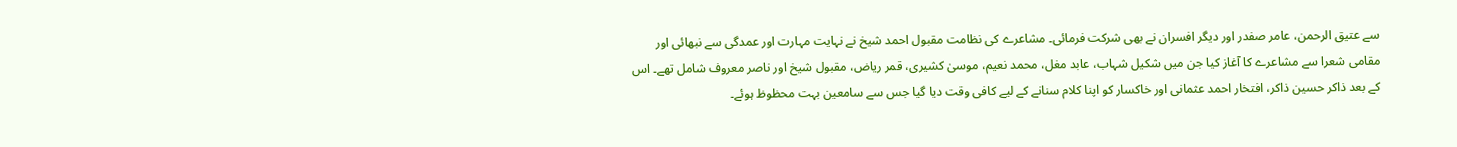سے عتیق الرحمن، عامر صفدر اور دیگر افسران نے بھی شرکت فرمائی۔ مشاعرے کی نظامت مقبول احمد شیخ نے نہایت مہارت اور عمدگی سے نبھائی اور مقامی شعرا سے مشاعرے کا آغاز کیا جن میں شکیل شہاب، عابد مغل، محمد نعیم، موسیٰ کشیری، قمر ریاض، مقبول شیخ اور ناصر معروف شامل تھے۔ اس کے بعد ذاکر حسین ذاکر، افتخار احمد عثمانی اور خاکسار کو اپنا کلام سنانے کے لیے کافی وقت دیا گیا جس سے سامعین بہت محظوظ ہوئے۔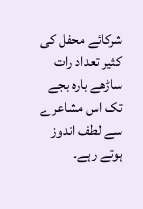شرکائے محفل کی کثیر تعداد رات ساڑھے بارہ بجے تک اس مشاعرے سے لطف اندوز ہوتے رہے۔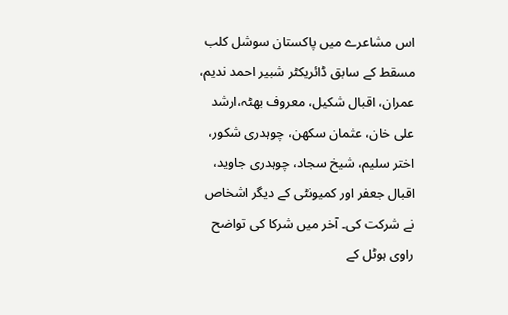اس مشاعرے میں پاکستان سوشل کلب مسقط کے سابق ڈائریکٹر شبیر احمد ندیم، عمران، اقبال شکیل، معروف بھٹہ،ارشد علی خان، عثمان سکھن، چوہدری شکور، اختر سلیم، شیخ سجاد، چوہدری جاوید، اقبال جعفر اور کمیونٹی کے دیگر اشخاص نے شرکت کی۔ آخر میں شرکا کی تواضح راوی ہوٹل کے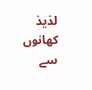لذیذ کھانوں سے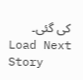کی گئی۔
Load Next Story